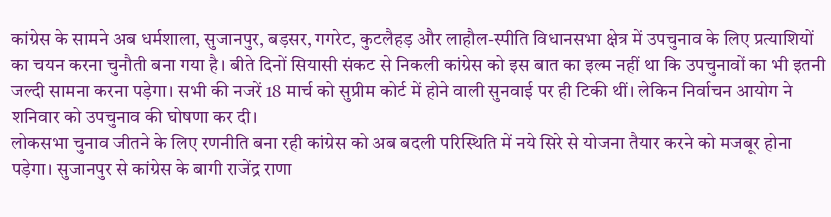कांग्रेस के सामने अब धर्मशाला, सुजानपुर, बड़सर, गगरेट, कुटलैहड़ और लाहौल-स्पीति विधानसभा क्षेत्र में उपचुनाव के लिए प्रत्याशियों का चयन करना चुनौती बना गया है। बीते दिनों सियासी संकट से निकली कांग्रेस को इस बात का इल्म नहीं था कि उपचुनावों का भी इतनी जल्दी सामना करना पड़ेगा। सभी की नजरें 18 मार्च को सुप्रीम कोर्ट में होने वाली सुनवाई पर ही टिकी थीं। लेकिन निर्वाचन आयोग ने शनिवार को उपचुनाव की घोषणा कर दी।
लोकसभा चुनाव जीतने के लिए रणनीति बना रही कांग्रेस को अब बदली परिस्थिति में नये सिरे से योजना तैयार करने को मजबूर होना पड़ेगा। सुजानपुर से कांग्रेस के बागी राजेंद्र राणा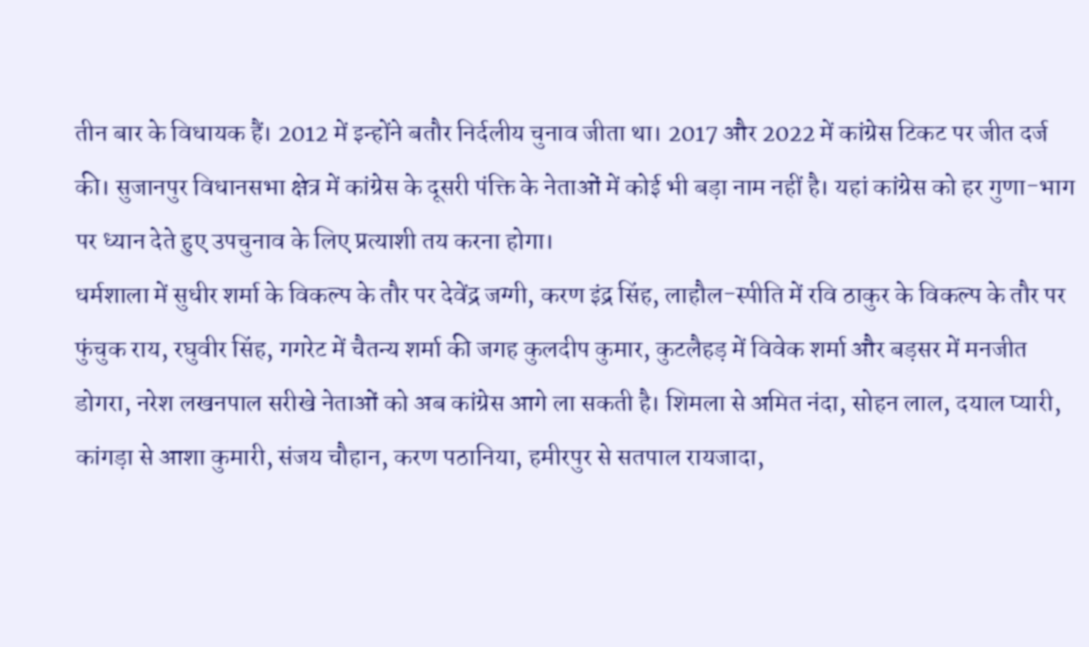तीन बार के विधायक हैं। 2012 में इन्होंने बतौर निर्दलीय चुनाव जीता था। 2017 और 2022 में कांग्रेस टिकट पर जीत दर्ज की। सुजानपुर विधानसभा क्षेत्र में कांग्रेस के दूसरी पंक्ति के नेताओं में कोई भी बड़ा नाम नहीं है। यहां कांग्रेस को हर गुणा-भाग पर ध्यान देते हुए उपचुनाव के लिए प्रत्याशी तय करना होगा।
धर्मशाला में सुधीर शर्मा के विकल्प के तौर पर देवेंद्र जग्गी, करण इंद्र सिंह, लाहौल-स्पीति में रवि ठाकुर के विकल्प के तौर पर फुंचुक राय, रघुवीर सिंह, गगरेट में चैतन्य शर्मा की जगह कुलदीप कुमार, कुटलैहड़ में विवेक शर्मा और बड़सर में मनजीत डोगरा, नरेश लखनपाल सरीखे नेताओं को अब कांग्रेस आगे ला सकती है। शिमला से अमित नंदा, सोहन लाल, दयाल प्यारी, कांगड़ा से आशा कुमारी, संजय चौहान, करण पठानिया, हमीरपुर से सतपाल रायजादा,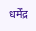धर्मेंद्र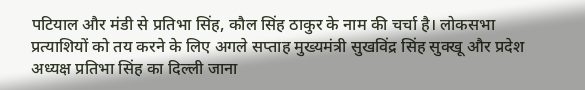पटियाल और मंडी से प्रतिभा सिंह, कौल सिंह ठाकुर के नाम की चर्चा है। लोकसभा प्रत्याशियों को तय करने के लिए अगले सप्ताह मुख्यमंत्री सुखविंद्र सिंह सुक्खू और प्रदेश अध्यक्ष प्रतिभा सिंह का दिल्ली जाना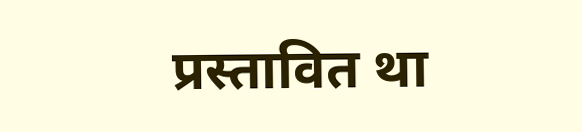प्रस्तावित था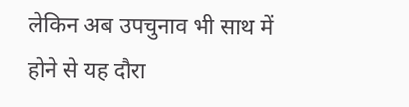लेकिन अब उपचुनाव भी साथ में होने से यह दौरा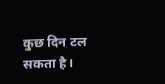कुछ दिन टल सकता है।